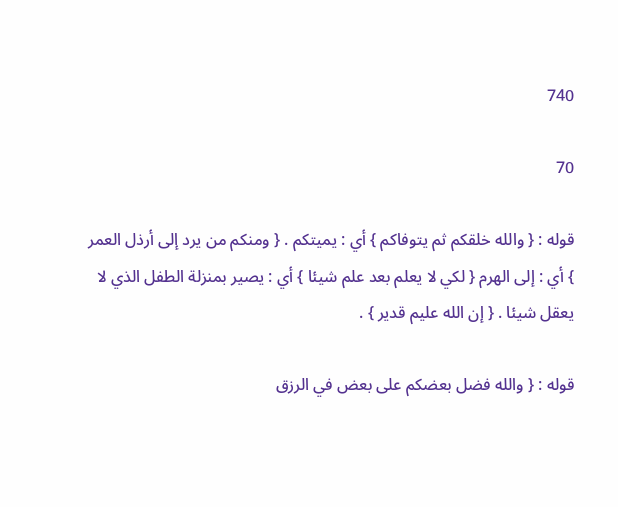740

70

قوله : { والله خلقكم ثم يتوفاكم } أي : يميتكم . { ومنكم من يرد إلى أرذل العمر } أي : إلى الهرم { لكي لا يعلم بعد علم شيئا } أي : يصير بمنزلة الطفل الذي لا يعقل شيئا . { إن الله عليم قدير } .

قوله : { والله فضل بعضكم على بعض في الرزق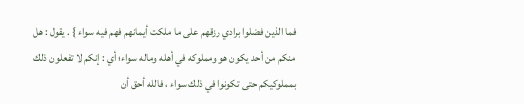فما الذين فضلوا برادي رزقهم على ما ملكت أيمانهم فهم فيه سواء } . يقول : هل منكم من أحد يكون هو ومملوكه في أهله وماله سواء؛ أي : إنكم لا تفعلون ذلك بمملوكيكم حتى تكونوا في ذلك سواء ، فالله أحق أن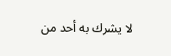لا يشرك به أحد من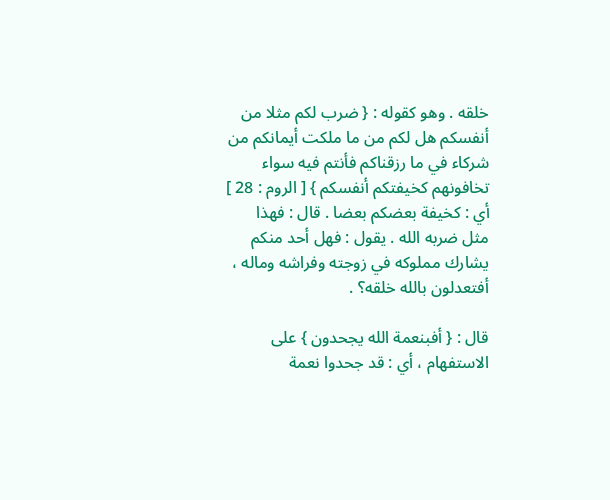خلقه . وهو كقوله : { ضرب لكم مثلا من أنفسكم هل لكم من ما ملكت أيمانكم من شركاء في ما رزقناكم فأنتم فيه سواء تخافونهم كخيفتكم أنفسكم } [ الروم : 28 ] أي : كخيفة بعضكم بعضا . قال : فهذا مثل ضربه الله . يقول : فهل أحد منكم يشارك مملوكه في زوجته وفراشه وماله ، أفتعدلون بالله خلقه؟ .

قال : { أفبنعمة الله يجحدون } على الاستفهام ، أي : قد جحدوا نعمة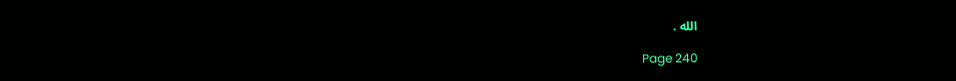الله .

Page 240